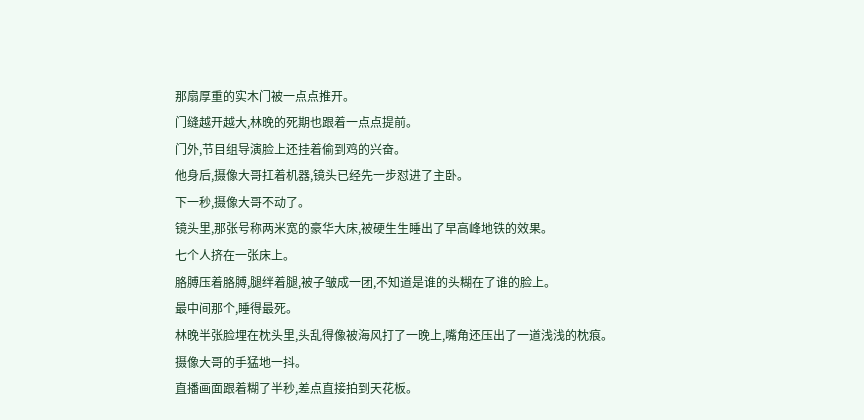那扇厚重的实木门被一点点推开。
门缝越开越大,林晚的死期也跟着一点点提前。
门外,节目组导演脸上还挂着偷到鸡的兴奋。
他身后,摄像大哥扛着机器,镜头已经先一步怼进了主卧。
下一秒,摄像大哥不动了。
镜头里,那张号称两米宽的豪华大床,被硬生生睡出了早高峰地铁的效果。
七个人挤在一张床上。
胳膊压着胳膊,腿绊着腿,被子皱成一团,不知道是谁的头糊在了谁的脸上。
最中间那个,睡得最死。
林晚半张脸埋在枕头里,头乱得像被海风打了一晚上,嘴角还压出了一道浅浅的枕痕。
摄像大哥的手猛地一抖。
直播画面跟着糊了半秒,差点直接拍到天花板。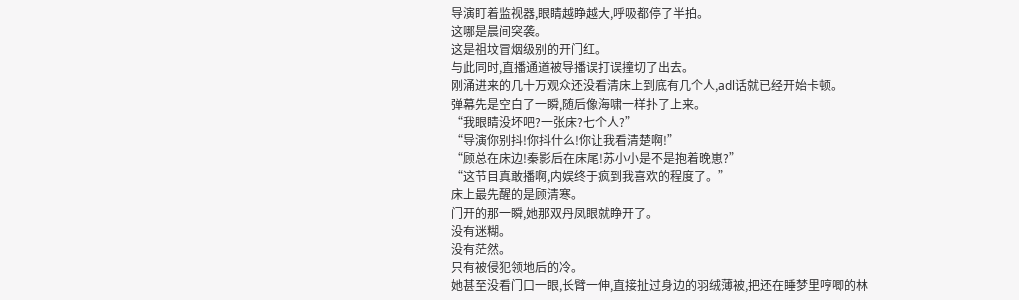导演盯着监视器,眼睛越睁越大,呼吸都停了半拍。
这哪是晨间突袭。
这是祖坟冒烟级别的开门红。
与此同时,直播通道被导播误打误撞切了出去。
刚涌进来的几十万观众还没看清床上到底有几个人,adl话就已经开始卡顿。
弹幕先是空白了一瞬,随后像海啸一样扑了上来。
“我眼睛没坏吧?一张床?七个人?”
“导演你别抖!你抖什么!你让我看清楚啊!”
“顾总在床边!秦影后在床尾!苏小小是不是抱着晚崽?”
“这节目真敢播啊,内娱终于疯到我喜欢的程度了。”
床上最先醒的是顾清寒。
门开的那一瞬,她那双丹凤眼就睁开了。
没有迷糊。
没有茫然。
只有被侵犯领地后的冷。
她甚至没看门口一眼,长臂一伸,直接扯过身边的羽绒薄被,把还在睡梦里哼唧的林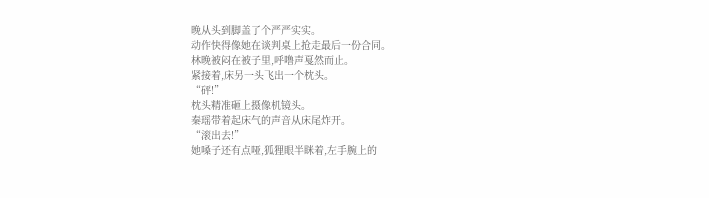晚从头到脚盖了个严严实实。
动作快得像她在谈判桌上抢走最后一份合同。
林晚被闷在被子里,呼噜声戛然而止。
紧接着,床另一头飞出一个枕头。
“砰!”
枕头精准砸上摄像机镜头。
秦瑶带着起床气的声音从床尾炸开。
“滚出去!”
她嗓子还有点哑,狐狸眼半眯着,左手腕上的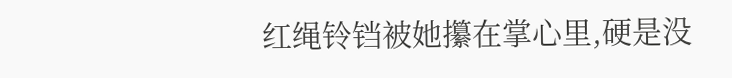红绳铃铛被她攥在掌心里,硬是没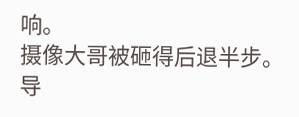响。
摄像大哥被砸得后退半步。
导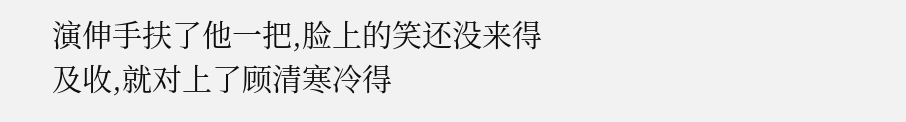演伸手扶了他一把,脸上的笑还没来得及收,就对上了顾清寒冷得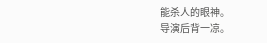能杀人的眼神。
导演后背一凉。